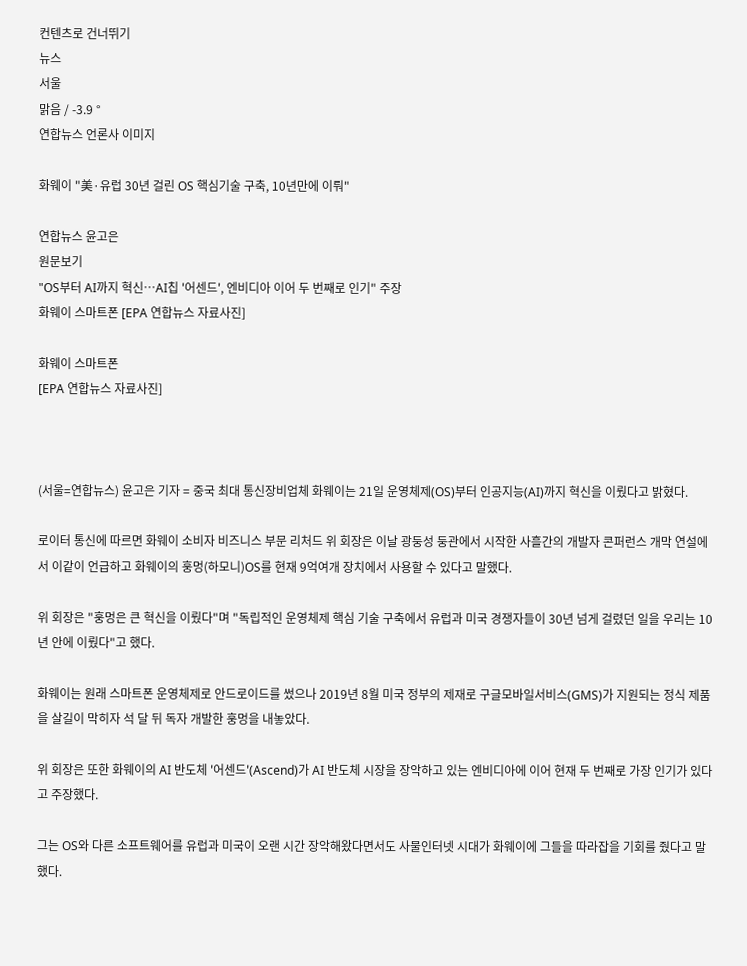컨텐츠로 건너뛰기
뉴스
서울
맑음 / -3.9 °
연합뉴스 언론사 이미지

화웨이 "美·유럽 30년 걸린 OS 핵심기술 구축, 10년만에 이뤄"

연합뉴스 윤고은
원문보기
"OS부터 AI까지 혁신…AI칩 '어센드', 엔비디아 이어 두 번째로 인기" 주장
화웨이 스마트폰 [EPA 연합뉴스 자료사진]

화웨이 스마트폰
[EPA 연합뉴스 자료사진]



(서울=연합뉴스) 윤고은 기자 = 중국 최대 통신장비업체 화웨이는 21일 운영체제(OS)부터 인공지능(AI)까지 혁신을 이뤘다고 밝혔다.

로이터 통신에 따르면 화웨이 소비자 비즈니스 부문 리처드 위 회장은 이날 광둥성 둥관에서 시작한 사흘간의 개발자 콘퍼런스 개막 연설에서 이같이 언급하고 화웨이의 훙멍(하모니)OS를 현재 9억여개 장치에서 사용할 수 있다고 말했다.

위 회장은 "훙멍은 큰 혁신을 이뤘다"며 "독립적인 운영체제 핵심 기술 구축에서 유럽과 미국 경쟁자들이 30년 넘게 걸렸던 일을 우리는 10년 안에 이뤘다"고 했다.

화웨이는 원래 스마트폰 운영체제로 안드로이드를 썼으나 2019년 8월 미국 정부의 제재로 구글모바일서비스(GMS)가 지원되는 정식 제품을 살길이 막히자 석 달 뒤 독자 개발한 훙멍을 내놓았다.

위 회장은 또한 화웨이의 AI 반도체 '어센드'(Ascend)가 AI 반도체 시장을 장악하고 있는 엔비디아에 이어 현재 두 번째로 가장 인기가 있다고 주장했다.

그는 OS와 다른 소프트웨어를 유럽과 미국이 오랜 시간 장악해왔다면서도 사물인터넷 시대가 화웨이에 그들을 따라잡을 기회를 줬다고 말했다.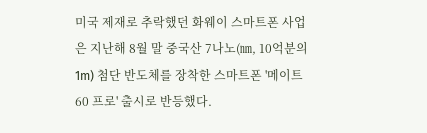미국 제재로 추락했던 화웨이 스마트폰 사업은 지난해 8월 말 중국산 7나노(㎚, 10억분의 1m) 첨단 반도체를 장착한 스마트폰 '메이트 60 프로' 출시로 반등했다.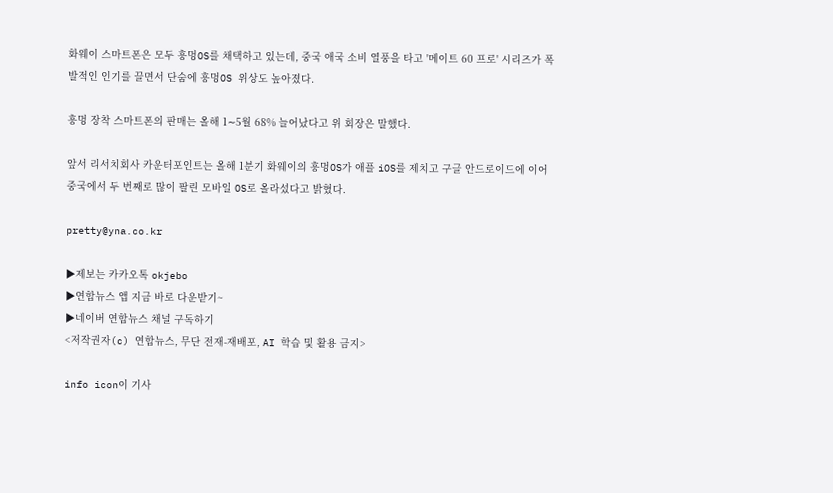화웨이 스마트폰은 모두 훙멍OS를 채택하고 있는데, 중국 애국 소비 열풍을 타고 '메이트 60 프로' 시리즈가 폭발적인 인기를 끌면서 단숨에 훙멍OS 위상도 높아졌다.

훙멍 장착 스마트폰의 판매는 올해 1∼5월 68% 늘어났다고 위 회장은 말했다.

앞서 리서치회사 카운터포인트는 올해 1분기 화웨이의 훙멍OS가 애플 iOS를 제치고 구글 안드로이드에 이어 중국에서 두 번째로 많이 팔린 모바일 OS로 올라섰다고 밝혔다.

pretty@yna.co.kr

▶제보는 카카오톡 okjebo
▶연합뉴스 앱 지금 바로 다운받기~
▶네이버 연합뉴스 채널 구독하기
<저작권자(c) 연합뉴스, 무단 전재-재배포, AI 학습 및 활용 금지>

info icon이 기사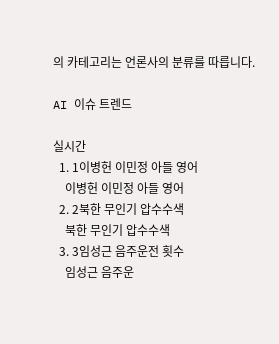의 카테고리는 언론사의 분류를 따릅니다.

AI 이슈 트렌드

실시간
  1. 1이병헌 이민정 아들 영어
    이병헌 이민정 아들 영어
  2. 2북한 무인기 압수수색
    북한 무인기 압수수색
  3. 3임성근 음주운전 횟수
    임성근 음주운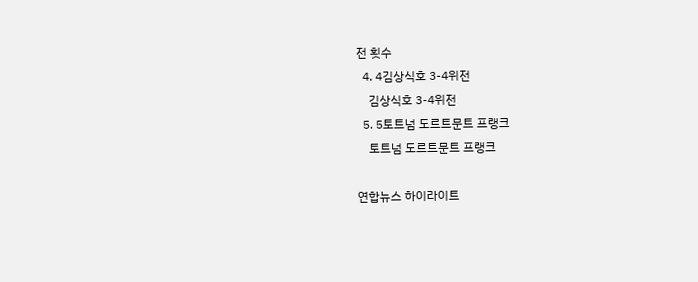전 횟수
  4. 4김상식호 3-4위전
    김상식호 3-4위전
  5. 5토트넘 도르트문트 프랭크
    토트넘 도르트문트 프랭크

연합뉴스 하이라이트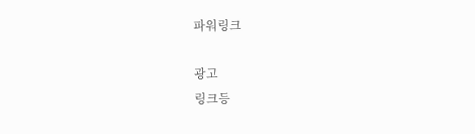파워링크

광고
링크등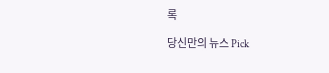록

당신만의 뉴스 Pick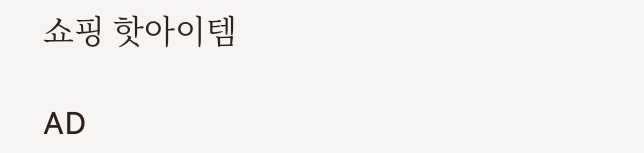쇼핑 핫아이템

AD